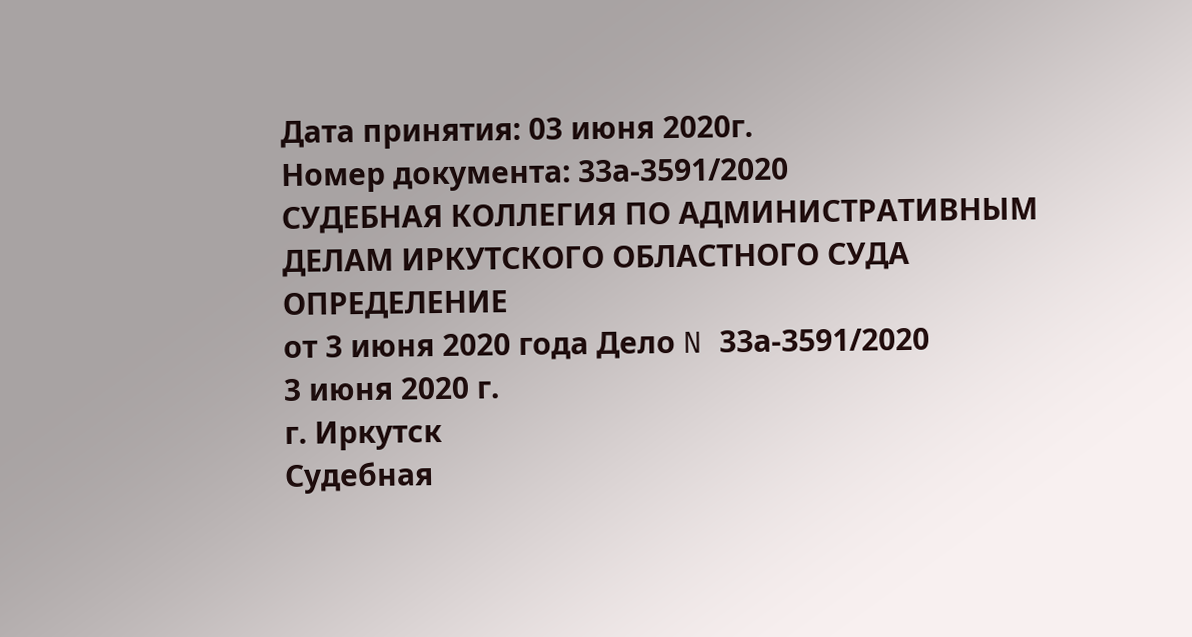Дата принятия: 03 июня 2020г.
Номер документа: 33а-3591/2020
СУДЕБНАЯ КОЛЛЕГИЯ ПО АДМИНИСТРАТИВНЫМ ДЕЛАМ ИРКУТСКОГО ОБЛАСТНОГО СУДА
ОПРЕДЕЛЕНИЕ
от 3 июня 2020 года Дело N 33а-3591/2020
3 июня 2020 г.
г. Иркутск
Судебная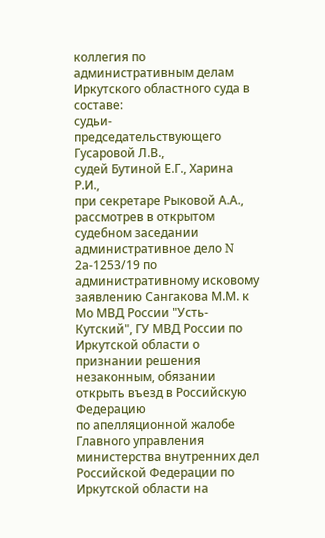коллегия по административным делам Иркутского областного суда в составе:
судьи-председательствующего Гусаровой Л.В.,
судей Бутиной Е.Г., Харина Р.И.,
при секретаре Рыковой А.А.,
рассмотрев в открытом судебном заседании административное дело N 2а-1253/19 по административному исковому заявлению Сангакова М.М. к Мо МВД России "Усть-Кутский", ГУ МВД России по Иркутской области о признании решения незаконным, обязании открыть въезд в Российскую Федерацию
по апелляционной жалобе Главного управления министерства внутренних дел Российской Федерации по Иркутской области на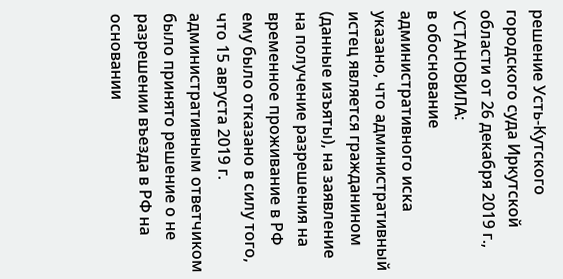решение Усть-Кутского городского суда Иркутской области от 26 декабря 2019 г.,
УСТАНОВИЛА:
в обоснование административного иска указано, что административный истец является гражданином (данные изъяты), на заявление на получение разрешения на временное проживание в РФ ему было отказано в силу того, что 15 августа 2019 г. административным ответчиком было принято решение о не разрешении въезда в РФ на основании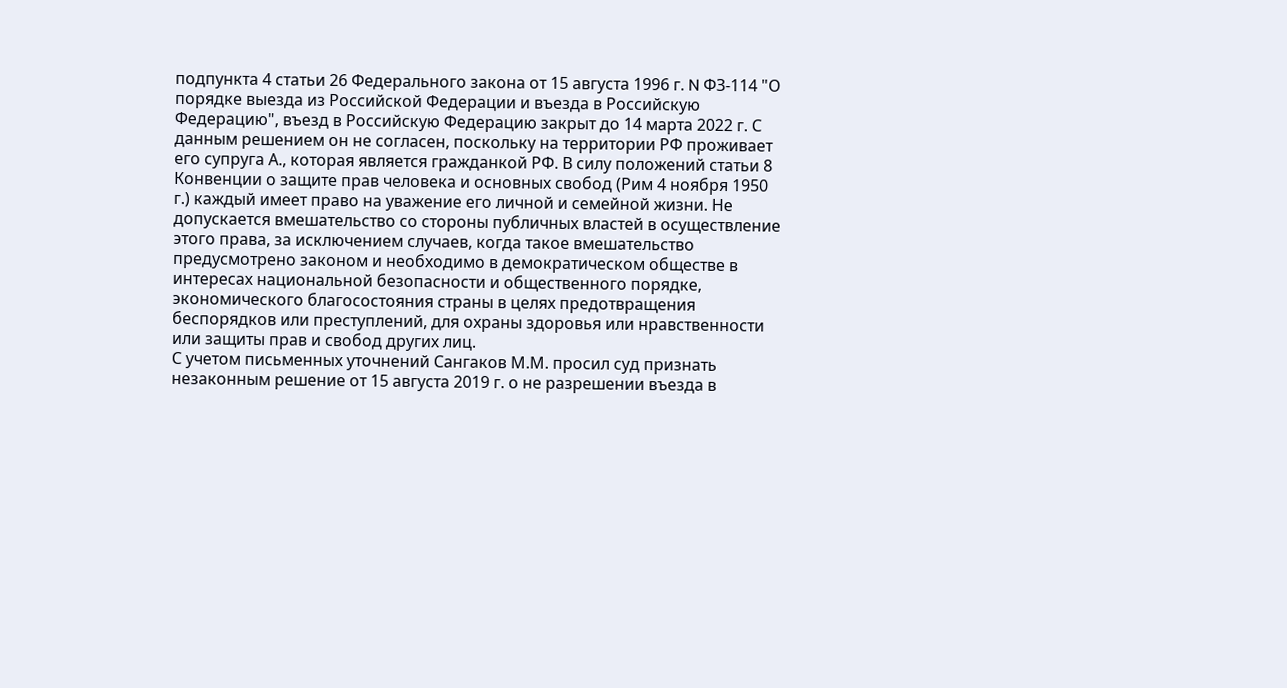подпункта 4 статьи 26 Федерального закона от 15 августа 1996 г. N ФЗ-114 "О порядке выезда из Российской Федерации и въезда в Российскую Федерацию", въезд в Российскую Федерацию закрыт до 14 марта 2022 г. С данным решением он не согласен, поскольку на территории РФ проживает его супруга А., которая является гражданкой РФ. В силу положений статьи 8 Конвенции о защите прав человека и основных свобод (Рим 4 ноября 1950 г.) каждый имеет право на уважение его личной и семейной жизни. Не допускается вмешательство со стороны публичных властей в осуществление этого права, за исключением случаев, когда такое вмешательство предусмотрено законом и необходимо в демократическом обществе в интересах национальной безопасности и общественного порядке, экономического благосостояния страны в целях предотвращения беспорядков или преступлений, для охраны здоровья или нравственности или защиты прав и свобод других лиц.
С учетом письменных уточнений Сангаков М.М. просил суд признать незаконным решение от 15 августа 2019 г. о не разрешении въезда в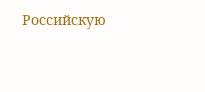Российскую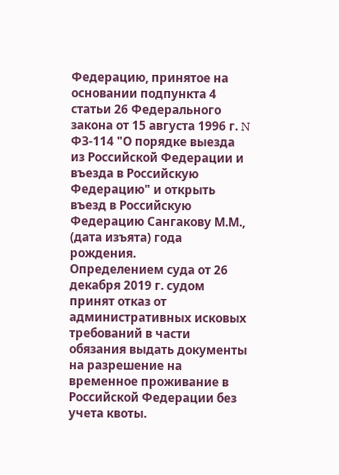Федерацию, принятое на основании подпункта 4 статьи 26 Федерального закона от 15 августа 1996 г. N ФЗ-114 "О порядке выезда из Российской Федерации и въезда в Российскую Федерацию" и открыть въезд в Российскую Федерацию Сангакову М.М., (дата изъята) года рождения.
Определением суда от 26 декабря 2019 г. судом принят отказ от административных исковых требований в части обязания выдать документы на разрешение на временное проживание в Российской Федерации без учета квоты.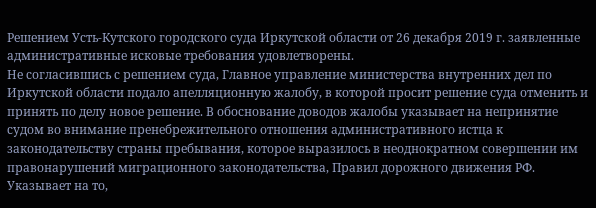Решением Усть-Кутского городского суда Иркутской области от 26 декабря 2019 г. заявленные административные исковые требования удовлетворены.
Не согласившись с решением суда, Главное управление министерства внутренних дел по Иркутской области подало апелляционную жалобу, в которой просит решение суда отменить и принять по делу новое решение. В обоснование доводов жалобы указывает на непринятие судом во внимание пренебрежительного отношения административного истца к законодательству страны пребывания, которое выразилось в неоднократном совершении им правонарушений миграционного законодательства, Правил дорожного движения РФ. Указывает на то,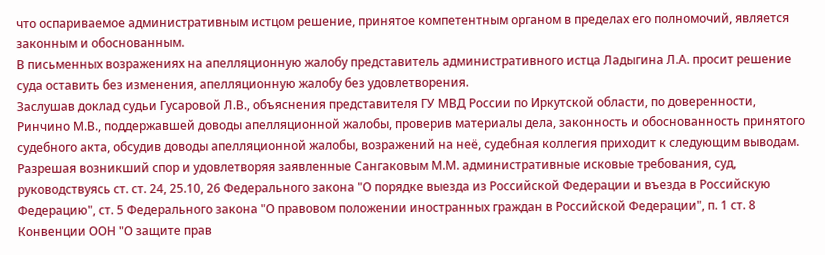что оспариваемое административным истцом решение, принятое компетентным органом в пределах его полномочий, является законным и обоснованным.
В письменных возражениях на апелляционную жалобу представитель административного истца Ладыгина Л.А. просит решение суда оставить без изменения, апелляционную жалобу без удовлетворения.
Заслушав доклад судьи Гусаровой Л.В., объяснения представителя ГУ МВД России по Иркутской области, по доверенности, Ринчино М.В., поддержавшей доводы апелляционной жалобы, проверив материалы дела, законность и обоснованность принятого судебного акта, обсудив доводы апелляционной жалобы, возражений на неё, судебная коллегия приходит к следующим выводам.
Разрешая возникший спор и удовлетворяя заявленные Сангаковым М.М. административные исковые требования, суд, руководствуясь ст. ст. 24, 25.10, 26 Федерального закона "О порядке выезда из Российской Федерации и въезда в Российскую Федерацию", ст. 5 Федерального закона "О правовом положении иностранных граждан в Российской Федерации", п. 1 ст. 8 Конвенции ООН "О защите прав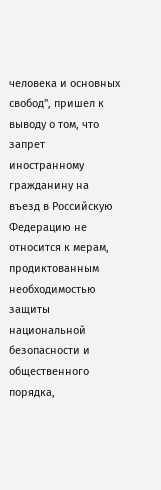человека и основных свобод", пришел к выводу о том, что запрет иностранному гражданину на въезд в Российскую Федерацию не относится к мерам, продиктованным необходимостью защиты национальной безопасности и общественного порядка,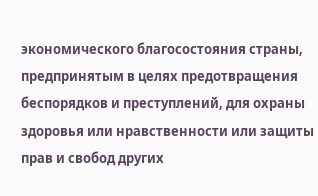экономического благосостояния страны, предпринятым в целях предотвращения беспорядков и преступлений, для охраны здоровья или нравственности или защиты прав и свобод других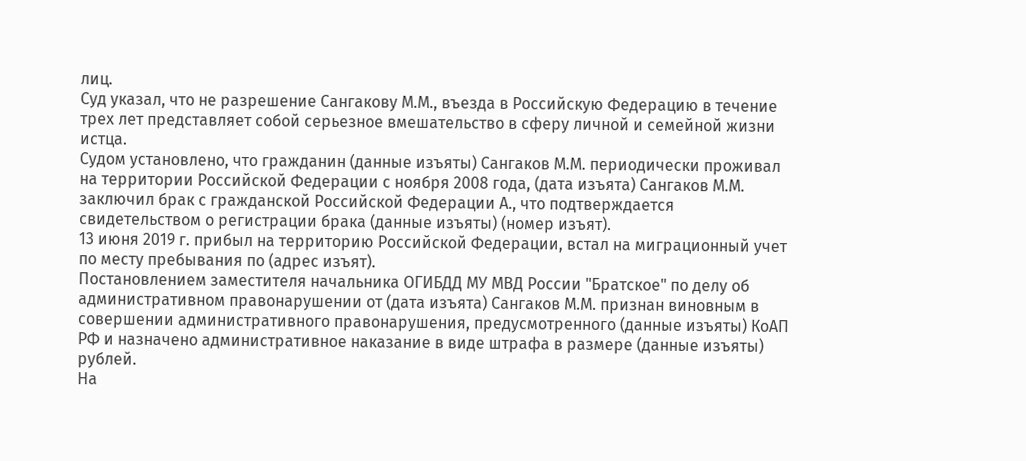лиц.
Суд указал, что не разрешение Сангакову М.М., въезда в Российскую Федерацию в течение трех лет представляет собой серьезное вмешательство в сферу личной и семейной жизни истца.
Судом установлено, что гражданин (данные изъяты) Сангаков М.М. периодически проживал на территории Российской Федерации с ноября 2008 года, (дата изъята) Сангаков М.М. заключил брак с гражданской Российской Федерации А., что подтверждается свидетельством о регистрации брака (данные изъяты) (номер изъят).
13 июня 2019 г. прибыл на территорию Российской Федерации, встал на миграционный учет по месту пребывания по (адрес изъят).
Постановлением заместителя начальника ОГИБДД МУ МВД России "Братское" по делу об административном правонарушении от (дата изъята) Сангаков М.М. признан виновным в совершении административного правонарушения, предусмотренного (данные изъяты) КоАП РФ и назначено административное наказание в виде штрафа в размере (данные изъяты) рублей.
На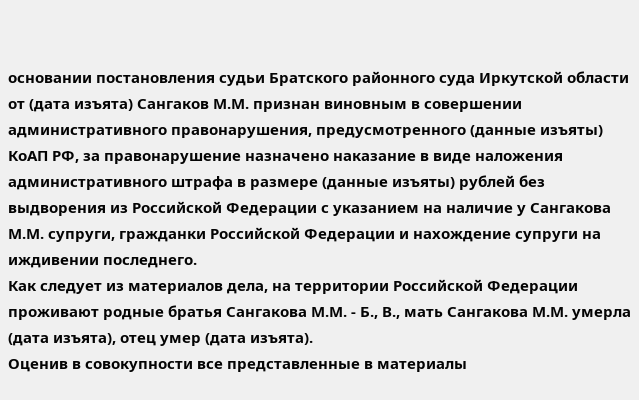основании постановления судьи Братского районного суда Иркутской области от (дата изъята) Сангаков М.М. признан виновным в совершении административного правонарушения, предусмотренного (данные изъяты) КоАП РФ, за правонарушение назначено наказание в виде наложения административного штрафа в размере (данные изъяты) рублей без выдворения из Российской Федерации с указанием на наличие у Сангакова М.М. супруги, гражданки Российской Федерации и нахождение супруги на иждивении последнего.
Как следует из материалов дела, на территории Российской Федерации проживают родные братья Сангакова М.М. - Б., В., мать Сангакова М.М. умерла (дата изъята), отец умер (дата изъята).
Оценив в совокупности все представленные в материалы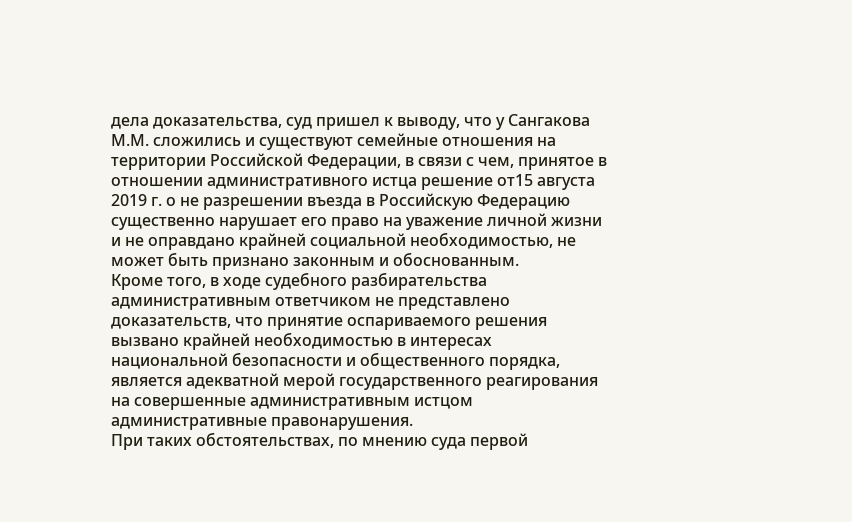дела доказательства, суд пришел к выводу, что у Сангакова М.М. сложились и существуют семейные отношения на территории Российской Федерации, в связи с чем, принятое в отношении административного истца решение от15 августа 2019 г. о не разрешении въезда в Российскую Федерацию существенно нарушает его право на уважение личной жизни и не оправдано крайней социальной необходимостью, не может быть признано законным и обоснованным.
Кроме того, в ходе судебного разбирательства административным ответчиком не представлено доказательств, что принятие оспариваемого решения вызвано крайней необходимостью в интересах национальной безопасности и общественного порядка, является адекватной мерой государственного реагирования на совершенные административным истцом административные правонарушения.
При таких обстоятельствах, по мнению суда первой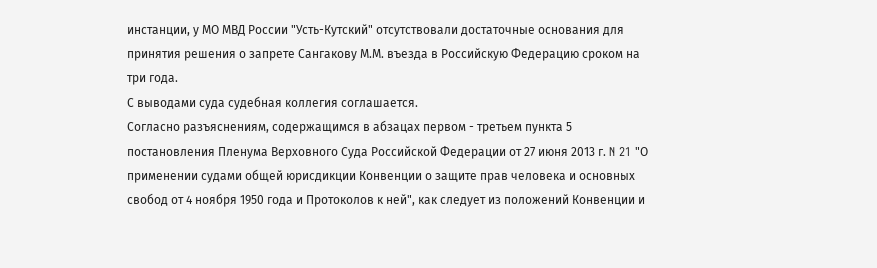инстанции, у МО МВД России "Усть-Кутский" отсутствовали достаточные основания для принятия решения о запрете Сангакову М.М. въезда в Российскую Федерацию сроком на три года.
С выводами суда судебная коллегия соглашается.
Согласно разъяснениям, содержащимся в абзацах первом - третьем пункта 5 постановления Пленума Верховного Суда Российской Федерации от 27 июня 2013 г. N 21 "О применении судами общей юрисдикции Конвенции о защите прав человека и основных свобод от 4 ноября 1950 года и Протоколов к ней", как следует из положений Конвенции и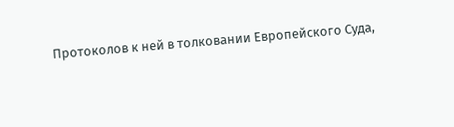Протоколов к ней в толковании Европейского Суда,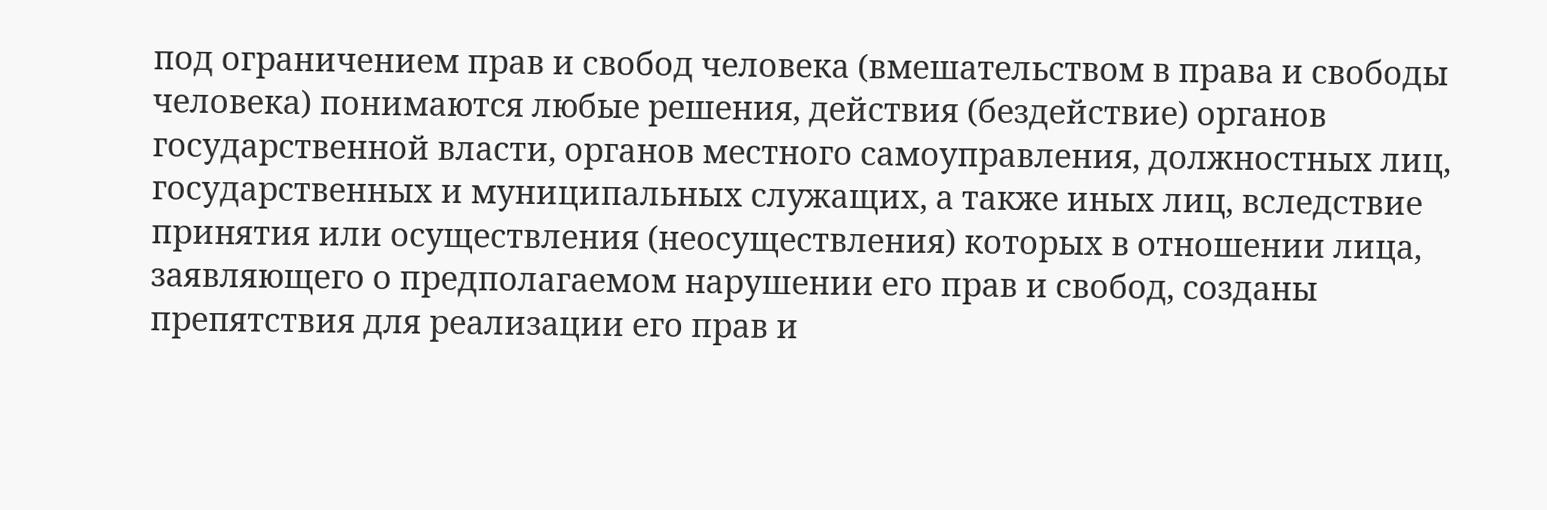под ограничением прав и свобод человека (вмешательством в права и свободы человека) понимаются любые решения, действия (бездействие) органов государственной власти, органов местного самоуправления, должностных лиц, государственных и муниципальных служащих, а также иных лиц, вследствие принятия или осуществления (неосуществления) которых в отношении лица, заявляющего о предполагаемом нарушении его прав и свобод, созданы препятствия для реализации его прав и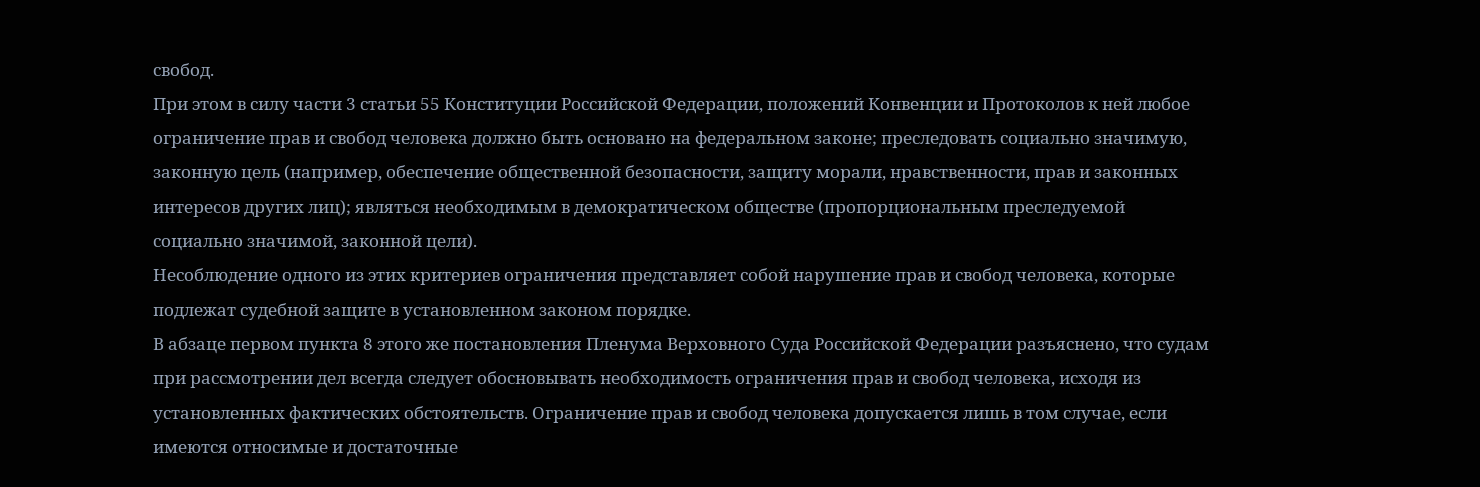свобод.
При этом в силу части 3 статьи 55 Конституции Российской Федерации, положений Конвенции и Протоколов к ней любое ограничение прав и свобод человека должно быть основано на федеральном законе; преследовать социально значимую, законную цель (например, обеспечение общественной безопасности, защиту морали, нравственности, прав и законных интересов других лиц); являться необходимым в демократическом обществе (пропорциональным преследуемой социально значимой, законной цели).
Несоблюдение одного из этих критериев ограничения представляет собой нарушение прав и свобод человека, которые подлежат судебной защите в установленном законом порядке.
В абзаце первом пункта 8 этого же постановления Пленума Верховного Суда Российской Федерации разъяснено, что судам при рассмотрении дел всегда следует обосновывать необходимость ограничения прав и свобод человека, исходя из установленных фактических обстоятельств. Ограничение прав и свобод человека допускается лишь в том случае, если имеются относимые и достаточные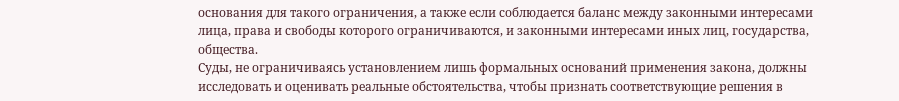основания для такого ограничения, а также если соблюдается баланс между законными интересами лица, права и свободы которого ограничиваются, и законными интересами иных лиц, государства, общества.
Суды, не ограничиваясь установлением лишь формальных оснований применения закона, должны исследовать и оценивать реальные обстоятельства, чтобы признать соответствующие решения в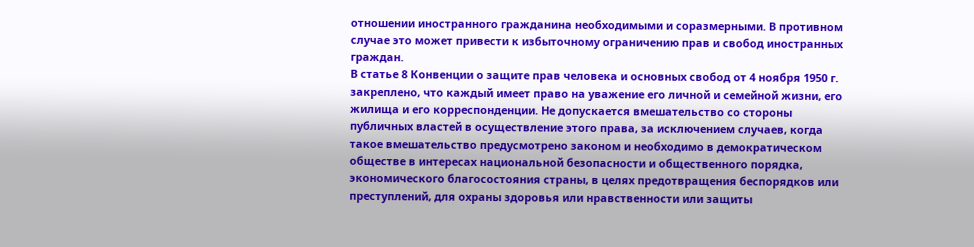отношении иностранного гражданина необходимыми и соразмерными. В противном случае это может привести к избыточному ограничению прав и свобод иностранных граждан.
В статье 8 Конвенции о защите прав человека и основных свобод от 4 ноября 1950 г. закреплено, что каждый имеет право на уважение его личной и семейной жизни, его жилища и его корреспонденции. Не допускается вмешательство со стороны публичных властей в осуществление этого права, за исключением случаев, когда такое вмешательство предусмотрено законом и необходимо в демократическом обществе в интересах национальной безопасности и общественного порядка, экономического благосостояния страны, в целях предотвращения беспорядков или преступлений, для охраны здоровья или нравственности или защиты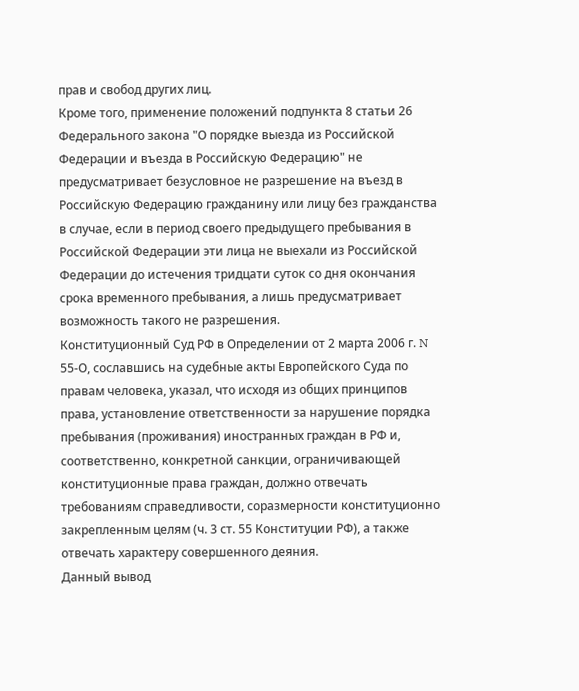прав и свобод других лиц.
Кроме того, применение положений подпункта 8 статьи 26 Федерального закона "О порядке выезда из Российской Федерации и въезда в Российскую Федерацию" не предусматривает безусловное не разрешение на въезд в Российскую Федерацию гражданину или лицу без гражданства в случае, если в период своего предыдущего пребывания в Российской Федерации эти лица не выехали из Российской Федерации до истечения тридцати суток со дня окончания срока временного пребывания, а лишь предусматривает возможность такого не разрешения.
Конституционный Суд РФ в Определении от 2 марта 2006 г. N 55-О, сославшись на судебные акты Европейского Суда по правам человека, указал, что исходя из общих принципов права, установление ответственности за нарушение порядка пребывания (проживания) иностранных граждан в РФ и, соответственно, конкретной санкции, ограничивающей конституционные права граждан, должно отвечать требованиям справедливости, соразмерности конституционно закрепленным целям (ч. 3 ст. 55 Конституции РФ), а также отвечать характеру совершенного деяния.
Данный вывод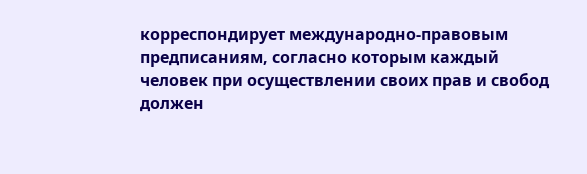корреспондирует международно-правовым предписаниям, согласно которым каждый человек при осуществлении своих прав и свобод должен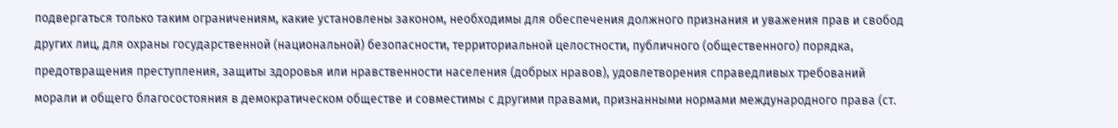подвергаться только таким ограничениям, какие установлены законом, необходимы для обеспечения должного признания и уважения прав и свобод других лиц, для охраны государственной (национальной) безопасности, территориальной целостности, публичного (общественного) порядка, предотвращения преступления, защиты здоровья или нравственности населения (добрых нравов), удовлетворения справедливых требований морали и общего благосостояния в демократическом обществе и совместимы с другими правами, признанными нормами международного права (ст.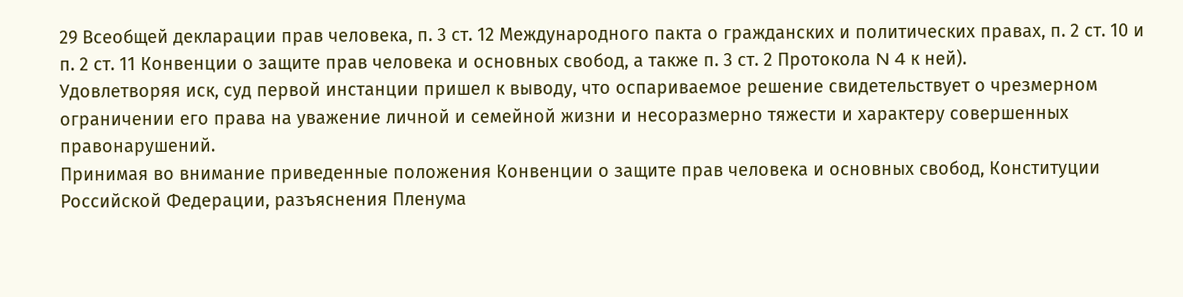29 Всеобщей декларации прав человека, п. 3 ст. 12 Международного пакта о гражданских и политических правах, п. 2 ст. 10 и п. 2 ст. 11 Конвенции о защите прав человека и основных свобод, а также п. 3 ст. 2 Протокола N 4 к ней).
Удовлетворяя иск, суд первой инстанции пришел к выводу, что оспариваемое решение свидетельствует о чрезмерном ограничении его права на уважение личной и семейной жизни и несоразмерно тяжести и характеру совершенных правонарушений.
Принимая во внимание приведенные положения Конвенции о защите прав человека и основных свобод, Конституции Российской Федерации, разъяснения Пленума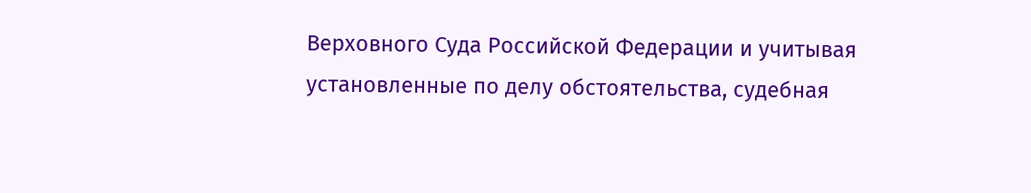Верховного Суда Российской Федерации и учитывая установленные по делу обстоятельства, судебная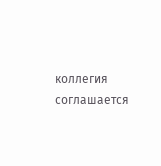коллегия соглашается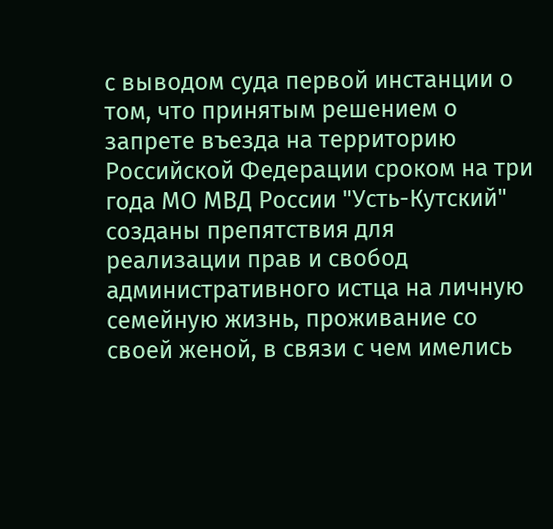с выводом суда первой инстанции о том, что принятым решением о запрете въезда на территорию Российской Федерации сроком на три года МО МВД России "Усть-Кутский" созданы препятствия для реализации прав и свобод административного истца на личную семейную жизнь, проживание со своей женой, в связи с чем имелись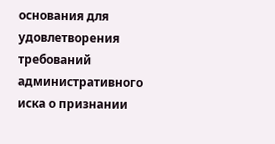основания для удовлетворения требований административного иска о признании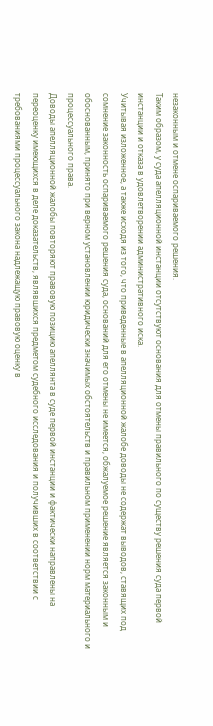незаконным и отмене оспариваемого решения.
Таким образом, у суда апелляционной инстанции отсутствуют основания для отмены правильного по существу решения суда первой инстанции и отказа в удовлетворении административного иска.
Учитывая изложенное, а также исходя из того, что приведенные в апелляционной жалобе доводы не содержат выводов, ставящих под сомнение законность оспариваемого решения суда, оснований для его отмены не имеется, обжалуемое решение является законным и обоснованным, принято при верном установлении юридически значимых обстоятельств и правильном применении норм материального и процессуального права.
Доводы апелляционной жалобы повторяют правовую позицию апеллянта в суде первой инстанции и фактически направлены на переоценку имеющихся в деле доказательств, являвшихся предметом судебного исследования и получивших в соответствии с требованиями процессуального закона надлежащую правовую оценку в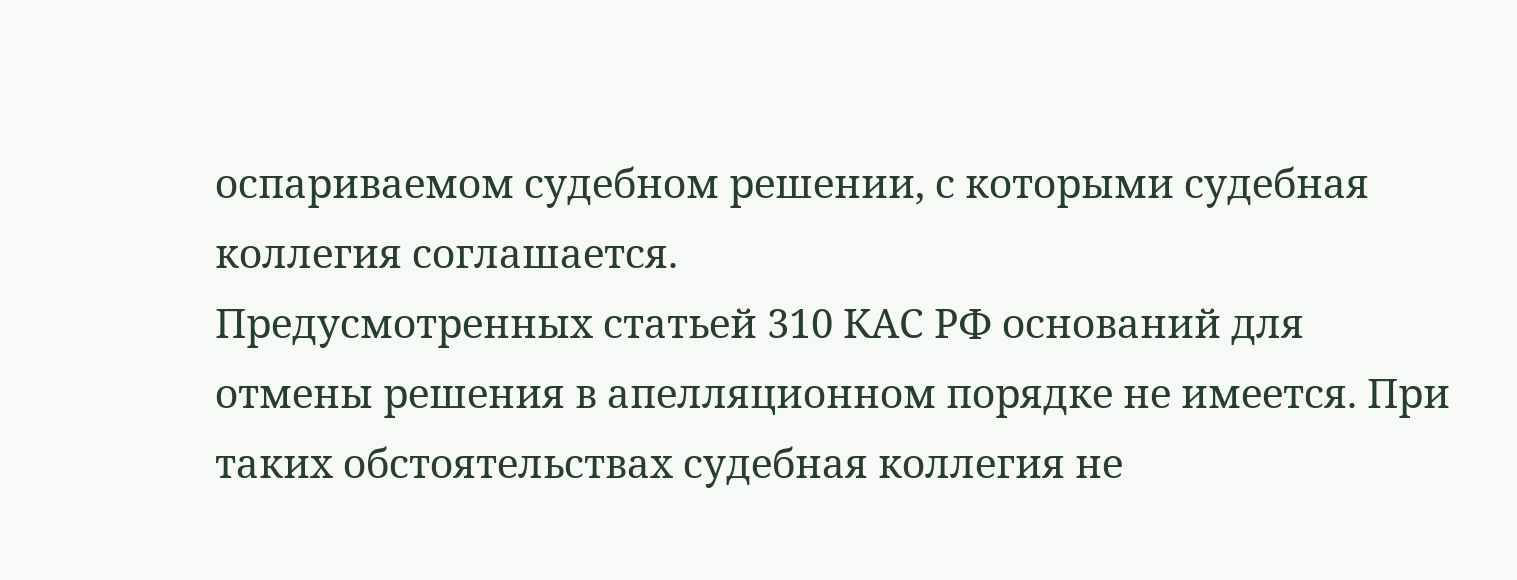оспариваемом судебном решении, с которыми судебная коллегия соглашается.
Предусмотренных статьей 310 КАС РФ оснований для отмены решения в апелляционном порядке не имеется. При таких обстоятельствах судебная коллегия не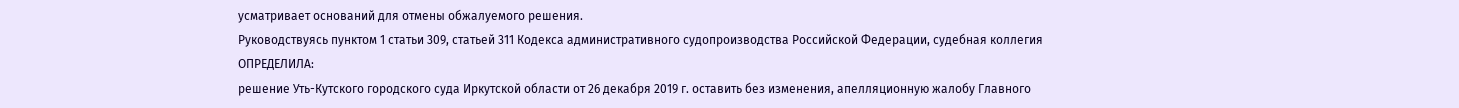усматривает оснований для отмены обжалуемого решения.
Руководствуясь пунктом 1 статьи 309, статьей 311 Кодекса административного судопроизводства Российской Федерации, судебная коллегия
ОПРЕДЕЛИЛА:
решение Уть-Кутского городского суда Иркутской области от 26 декабря 2019 г. оставить без изменения, апелляционную жалобу Главного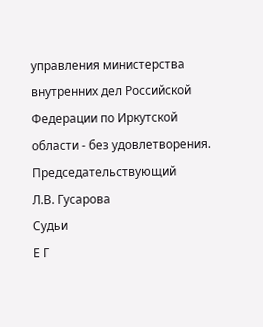управления министерства внутренних дел Российской Федерации по Иркутской области - без удовлетворения.
Председательствующий
Л.В. Гусарова
Судьи
Е Г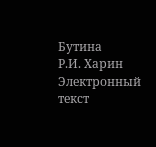Бутина
Р.И. Харин
Электронный текст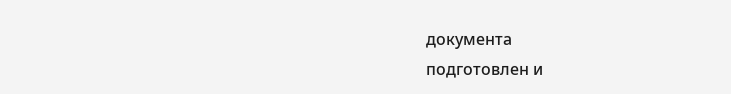документа
подготовлен и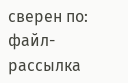сверен по:
файл-рассылка